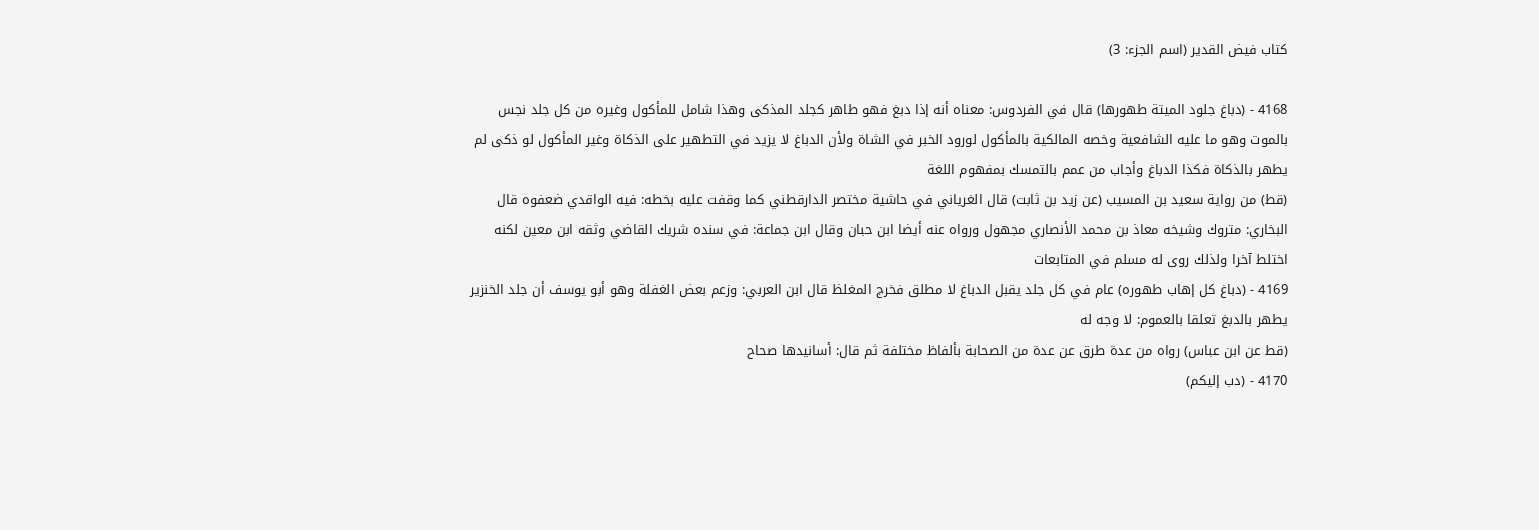كتاب فيض القدير (اسم الجزء: 3)

4168 - (دباغ جلود الميتة طهورها) قال في الفردوس: معناه أنه إذا دبغ فهو طاهر كجلد المذكى وهذا شامل للمأكول وغيره من كل جلد نجس بالموت وهو ما عليه الشافعية وخصه المالكية بالمأكول لورود الخبر في الشاة ولأن الدباغ لا يزيد في التطهير على الذكاة وغير المأكول لو ذكى لم يطهر بالذكاة فكذا الدباغ وأجاب من عمم بالتمسك بمفهوم اللغة
(قط) من رواية سعيد بن المسيب (عن زيد بن ثابت) قال الغرياني في حاشية مختصر الدارقطني كما وقفت عليه بخطه: فيه الواقدي ضعفوه قال البخاري: متروك وشيخه معاذ بن محمد الأنصاري مجهول ورواه عنه أيضا ابن حبان وقال ابن جماعة: في سنده شريك القاضي وثقه ابن معين لكنه اختلط آخرا ولذلك روى له مسلم في المتابعات
4169 - (دباغ كل إهاب طهوره) عام في كل جلد يقبل الدباغ لا مطلق فخرج المغلظ قال ابن العربي: وزعم بعض الغفلة وهو أبو يوسف أن جلد الخنزير يطهر بالدبغ تعلقا بالعموم: لا وجه له
(قط عن ابن عباس) رواه من عدة طرق عن عدة من الصحابة بألفاظ مختلفة ثم قال: أسانيدها صحاح
4170 - (دب إليكم)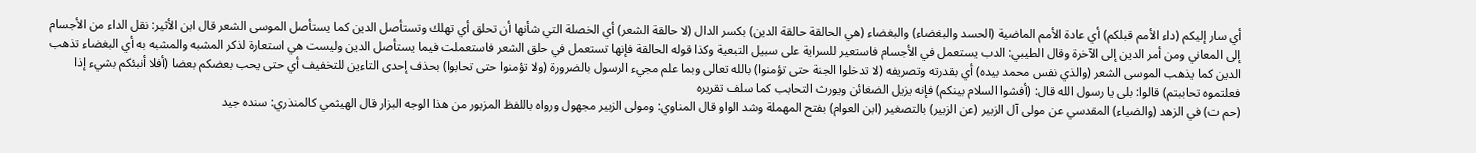أي سار إليكم (داء الأمم قبلكم) أي عادة الأمم الماضية (الحسد والبغضاء) والبغضاء (هي الحالقة حالقة الدين) بكسر الدال (لا حالقة الشعر) أي الخصلة التي شأنها أن تحلق أي تهلك وتستأصل الدين كما يستأصل الموسى الشعر قال ابن الأثير: نقل الداء من الأجسام إلى المعاني ومن أمر الدين إلى الآخرة وقال الطيبي: الدب يستعمل في الأجسام فاستعير للسراية على سبيل التبعية وكذا قوله الحالقة فإنها تستعمل في حلق الشعر فاستعملت فيما يستأصل الدين وليست هي استعارة لذكر المشبه والمشبه به أي البغضاء تذهب الدين كما يذهب الموسى الشعر (والذي نفس محمد بيده) أي بقدرته وتصريفه (لا تدخلوا الجنة حتى تؤمنوا) بالله تعالى وبما علم مجيء الرسول بالضرورة (ولا تؤمنوا حتى تحابوا) بحذف إحدى التاءين للتخفيف أي حتى يحب بعضكم بعضا (أفلا أنبئكم بشيء إذا فعلتموه تحاببتم) قالوا: بلى يا رسول الله قال: (أفشوا السلام بينكم) فإنه يزيل الضغائن ويورث التحابب كما سلف تقريره
(حم ت) في الزهد (والضياء) المقدسي عن مولى آل الزبير (عن الزبير) بالتصغير (ابن العوام) بفتح المهملة وشد الواو قال المناوي: ومولى الزبير مجهول ورواه باللفظ المزبور من هذا الوجه البزار قال الهيثمي كالمنذري: سنده جيد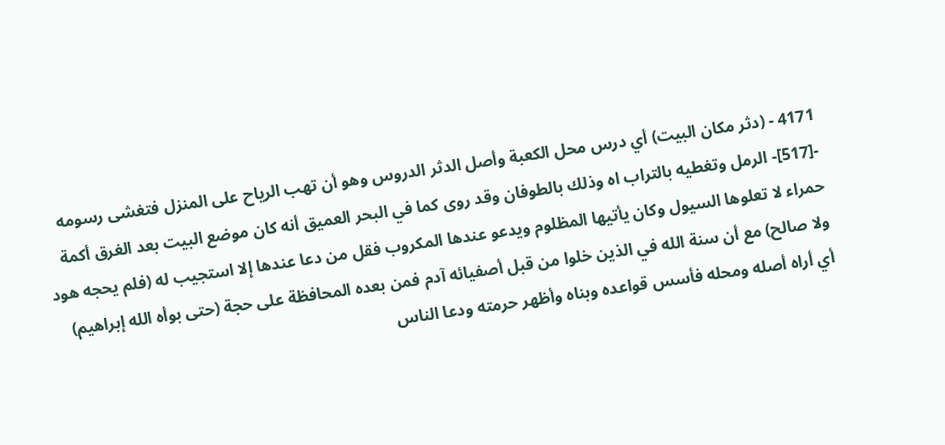4171 - (دثر مكان البيت) أي درس محل الكعبة وأصل الدثر الدروس وهو أن تهب الرياح على المنزل فتغشى رسومه -[517]- الرمل وتغطيه بالتراب اه وذلك بالطوفان وقد روى كما في البحر العميق أنه كان موضع البيت بعد الغرق أكمة حمراء لا تعلوها السيول وكان يأتيها المظلوم ويدعو عندها المكروب فقل من دعا عندها إلا استجيب له (فلم يحجه هود ولا صالح) مع أن سنة الله في الذين خلوا من قبل أصفيائه آدم فمن بعده المحافظة على حجة (حتى بوأه الله إبراهيم) أي أراه أصله ومحله فأسس قواعده وبناه وأظهر حرمته ودعا الناس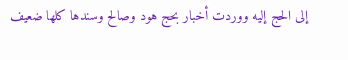إلى الحج إليه ووردت أخبار بحج هود وصالح وسندها كلها ضعيف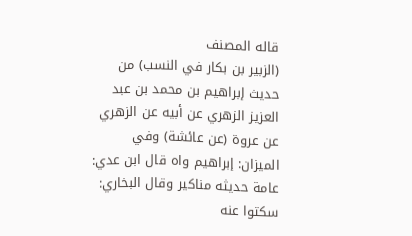قاله المصنف
(الزبير بن بكار في النسب) من حديث إبراهيم بن محمد بن عبد العزيز الزهري عن أبيه عن الزهري عن عروة (عن عائشة) وفي الميزان: إبراهيم واه قال ابن عدي: عامة حديثه مناكير وقال البخاري: سكتوا عنه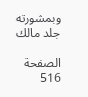وبمشورته جلد مالك

الصفحة 516